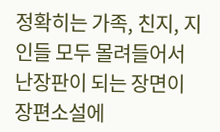정확히는 가족, 친지, 지인들 모두 몰려들어서 난장판이 되는 장면이 장편소설에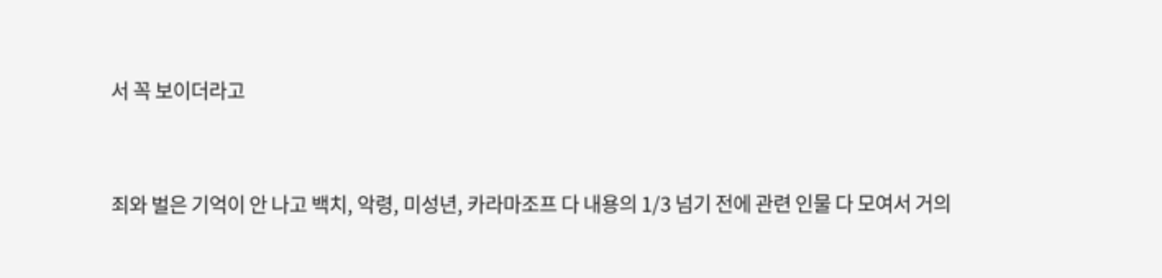서 꼭 보이더라고


죄와 벌은 기억이 안 나고 백치, 악령, 미성년, 카라마조프 다 내용의 1/3 넘기 전에 관련 인물 다 모여서 거의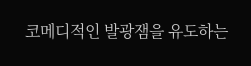코메디적인 발광잼을 유도하는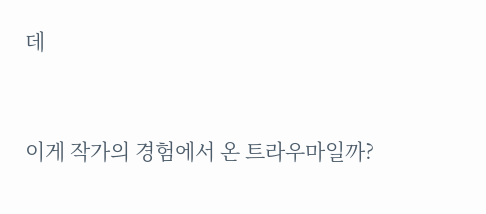데


이게 작가의 경험에서 온 트라우마일까?